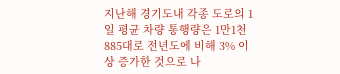지난해 경기도내 각종 도로의 1일 평균 차량 통행량은 1만1천885대로 전년도에 비해 3% 이상 증가한 것으로 나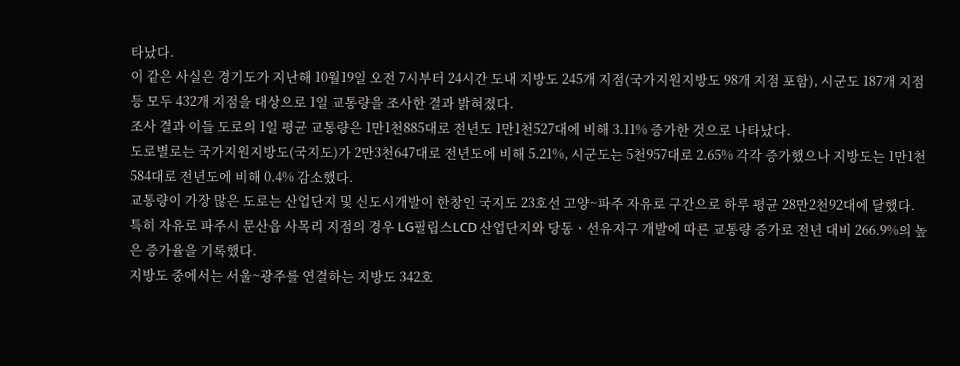타났다.
이 같은 사실은 경기도가 지난해 10월19일 오전 7시부터 24시간 도내 지방도 245개 지점(국가지원지방도 98개 지점 포함), 시군도 187개 지점 등 모두 432개 지점을 대상으로 1일 교통량을 조사한 결과 밝혀졌다.
조사 결과 이들 도로의 1일 평균 교통량은 1만1천885대로 전년도 1만1천527대에 비해 3.11% 증가한 것으로 나타났다.
도로별로는 국가지원지방도(국지도)가 2만3천647대로 전년도에 비해 5.21%, 시군도는 5천957대로 2.65% 각각 증가했으나 지방도는 1만1천584대로 전년도에 비해 0.4% 감소했다.
교통량이 가장 많은 도로는 산업단지 및 신도시개발이 한창인 국지도 23호선 고양~파주 자유로 구간으로 하루 평균 28만2천92대에 달했다.
특히 자유로 파주시 문산읍 사목리 지점의 경우 LG필립스LCD 산업단지와 당동ㆍ선유지구 개발에 따른 교통량 증가로 전년 대비 266.9%의 높은 증가율을 기록했다.
지방도 중에서는 서울~광주를 연결하는 지방도 342호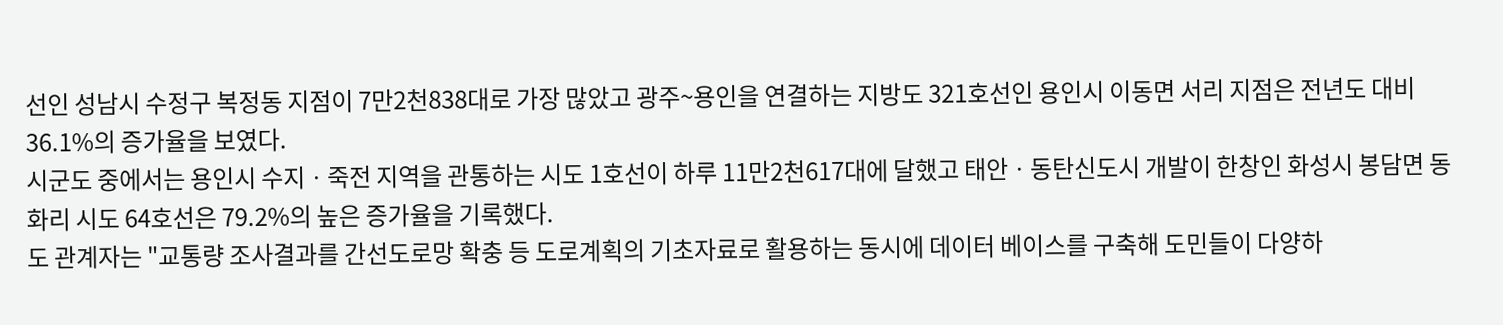선인 성남시 수정구 복정동 지점이 7만2천838대로 가장 많았고 광주~용인을 연결하는 지방도 321호선인 용인시 이동면 서리 지점은 전년도 대비 36.1%의 증가율을 보였다.
시군도 중에서는 용인시 수지ㆍ죽전 지역을 관통하는 시도 1호선이 하루 11만2천617대에 달했고 태안ㆍ동탄신도시 개발이 한창인 화성시 봉담면 동화리 시도 64호선은 79.2%의 높은 증가율을 기록했다.
도 관계자는 "교통량 조사결과를 간선도로망 확충 등 도로계획의 기초자료로 활용하는 동시에 데이터 베이스를 구축해 도민들이 다양하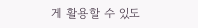게 활용할 수 있도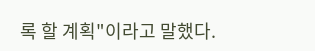록 할 계획"이라고 말했다.